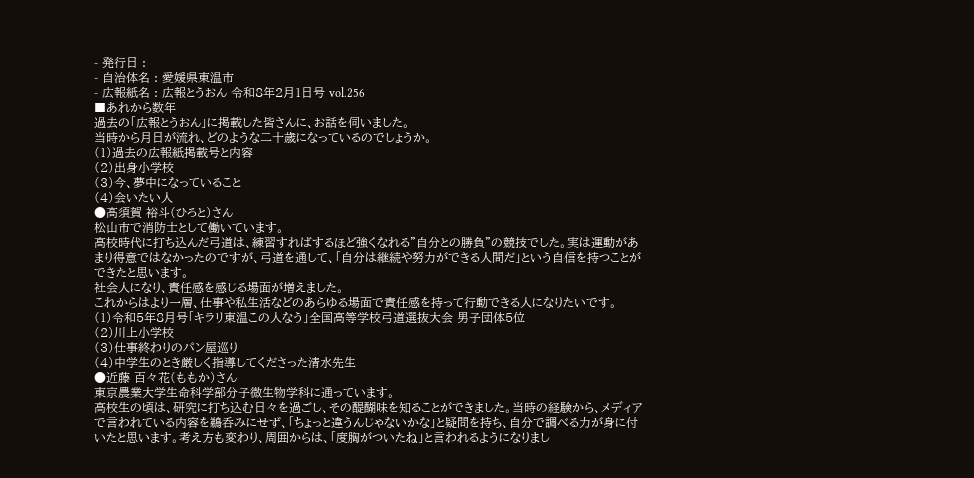- 発行日 :
- 自治体名 : 愛媛県東温市
- 広報紙名 : 広報とうおん 令和8年2月1日号 vol.256
■あれから数年
過去の「広報とうおん」に掲載した皆さんに、お話を伺いました。
当時から月日が流れ、どのような二十歳になっているのでしょうか。
(1)過去の広報紙掲載号と内容
(2)出身小学校
(3)今、夢中になっていること
(4)会いたい人
●髙須賀 裕斗(ひろと)さん
松山市で消防士として働いています。
高校時代に打ち込んだ弓道は、練習すればするほど強くなれる”自分との勝負”の競技でした。実は運動があまり得意ではなかったのですが、弓道を通して、「自分は継続や努力ができる人間だ」という自信を持つことができたと思います。
社会人になり、責任感を感じる場面が増えました。
これからはより一層、仕事や私生活などのあらゆる場面で責任感を持って行動できる人になりたいです。
(1)令和5年8月号「キラリ東温この人なう」全国高等学校弓道選抜大会 男子団体5位
(2)川上小学校
(3)仕事終わりのパン屋巡り
(4)中学生のとき厳しく指導してくださった清水先生
●近藤 百々花(ももか)さん
東京農業大学生命科学部分子微生物学科に通っています。
高校生の頃は、研究に打ち込む日々を過ごし、その醍醐味を知ることができました。当時の経験から、メディアで言われている内容を鵜呑みにせず、「ちょっと違うんじゃないかな」と疑問を持ち、自分で調べる力が身に付いたと思います。考え方も変わり、周囲からは、「度胸がついたね」と言われるようになりまし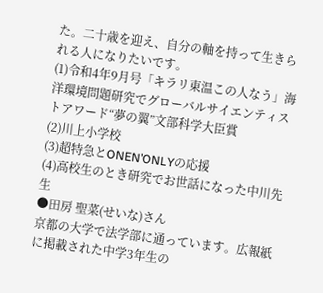た。二十歳を迎え、自分の軸を持って生きられる人になりたいです。
(1)令和4年9月号「キラリ東温この人なう」海洋環境問題研究でグローバルサイエンティストアワード“夢の翼”文部科学大臣賞
(2)川上小学校
(3)超特急とONEN’ONLYの応援
(4)高校生のとき研究でお世話になった中川先生
●田房 聖菜(せいな)さん
京都の大学で法学部に通っています。広報紙に掲載された中学3年生の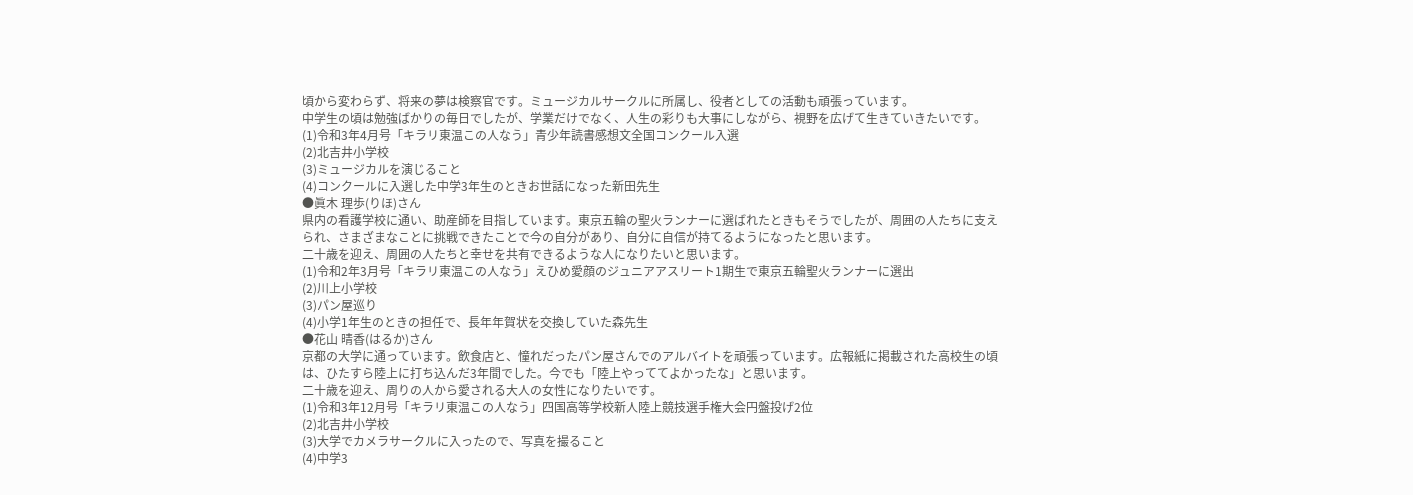頃から変わらず、将来の夢は検察官です。ミュージカルサークルに所属し、役者としての活動も頑張っています。
中学生の頃は勉強ばかりの毎日でしたが、学業だけでなく、人生の彩りも大事にしながら、視野を広げて生きていきたいです。
(1)令和3年4月号「キラリ東温この人なう」青少年読書感想文全国コンクール入選
(2)北吉井小学校
(3)ミュージカルを演じること
(4)コンクールに入選した中学3年生のときお世話になった新田先生
●眞木 理歩(りほ)さん
県内の看護学校に通い、助産師を目指しています。東京五輪の聖火ランナーに選ばれたときもそうでしたが、周囲の人たちに支えられ、さまざまなことに挑戦できたことで今の自分があり、自分に自信が持てるようになったと思います。
二十歳を迎え、周囲の人たちと幸せを共有できるような人になりたいと思います。
(1)令和2年3月号「キラリ東温この人なう」えひめ愛顔のジュニアアスリート1期生で東京五輪聖火ランナーに選出
(2)川上小学校
(3)パン屋巡り
(4)小学1年生のときの担任で、長年年賀状を交換していた森先生
●花山 晴香(はるか)さん
京都の大学に通っています。飲食店と、憧れだったパン屋さんでのアルバイトを頑張っています。広報紙に掲載された高校生の頃は、ひたすら陸上に打ち込んだ3年間でした。今でも「陸上やっててよかったな」と思います。
二十歳を迎え、周りの人から愛される大人の女性になりたいです。
(1)令和3年12月号「キラリ東温この人なう」四国高等学校新人陸上競技選手権大会円盤投げ2位
(2)北吉井小学校
(3)大学でカメラサークルに入ったので、写真を撮ること
(4)中学3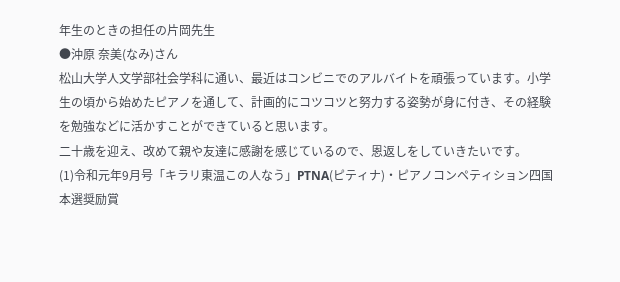年生のときの担任の片岡先生
●沖原 奈美(なみ)さん
松山大学人文学部社会学科に通い、最近はコンビニでのアルバイトを頑張っています。小学生の頃から始めたピアノを通して、計画的にコツコツと努力する姿勢が身に付き、その経験を勉強などに活かすことができていると思います。
二十歳を迎え、改めて親や友達に感謝を感じているので、恩返しをしていきたいです。
(1)令和元年9月号「キラリ東温この人なう」PTNA(ピティナ)・ピアノコンペティション四国本選奨励賞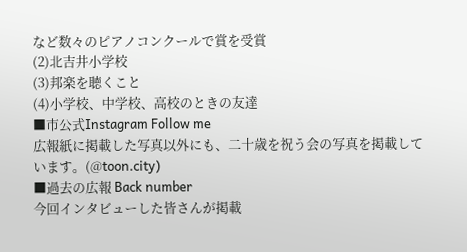など数々のピアノコンクールで賞を受賞
(2)北吉井小学校
(3)邦楽を聴くこと
(4)小学校、中学校、高校のときの友達
■市公式Instagram Follow me
広報紙に掲載した写真以外にも、二十歳を祝う会の写真を掲載しています。(@toon.city)
■過去の広報 Back number
今回インタビューした皆さんが掲載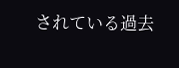されている過去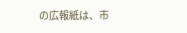の広報紙は、市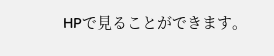HPで見ることができます。